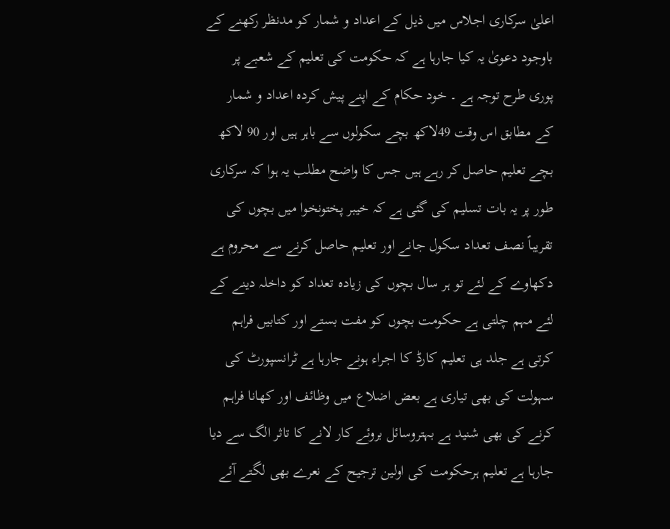اعلیٰ سرکاری اجلاس میں ذیل کے اعداد و شمار کو مدنظر رکھنے کے باوجود دعویٰ یہ کیا جارہا ہے کہ حکومت کی تعلیم کے شعبے پر پوری طرح توجہ ہے ۔ خود حکام کے اپنے پیش کردہ اعداد و شمار کے مطابق اس وقت 49لاکھ بچے سکولوں سے باہر ہیں اور 90 لاکھ بچے تعلیم حاصل کر رہے ہیں جس کا واضح مطلب یہ ہوا کہ سرکاری طور پر یہ بات تسلیم کی گئی ہے کہ خیبر پختونخوا میں بچوں کی تقریباً نصف تعداد سکول جانے اور تعلیم حاصل کرنے سے محروم ہے دکھاوے کے لئے تو ہر سال بچوں کی زیادہ تعداد کو داخلہ دینے کے لئے مہم چلتی ہے حکومت بچوں کو مفت بستے اور کتابیں فراہم کرتی ہے جلد ہی تعلیم کارڈ کا اجراء ہونے جارہا ہے ٹرانسپورٹ کی سہولت کی بھی تیاری ہے بعض اضلاع میں وظائف اور کھانا فراہم کرنے کی بھی شنید ہے بہتروسائل بروئے کار لانے کا تاثر الگ سے دیا جارہا ہے تعلیم ہرحکومت کی اولین ترجیح کے نعرے بھی لگتے آئے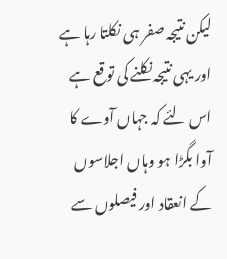لیکن نتیجہ صفر ہی نکلتا رہا ہے اور یہی نتیجہ نکلنے کی توقع ہے اس لئے کہ جہاں آوے کا آوا بگڑا ہو وہاں اجلاسوں کے انعقاد اور فیصلوں سے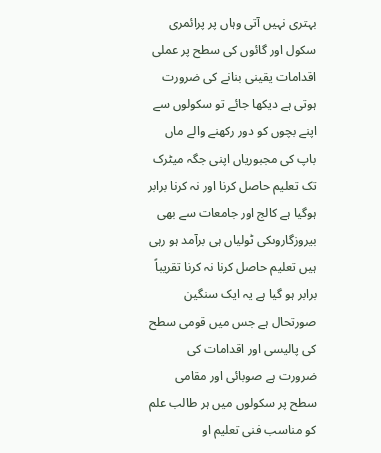بہتری نہیں آتی وہاں پر پرائمری سکول اور گائوں کی سطح پر عملی اقدامات یقینی بنانے کی ضرورت ہوتی ہے دیکھا جائے تو سکولوں سے اپنے بچوں کو دور رکھنے والے ماں باپ کی مجبوریاں اپنی جگہ میٹرک تک تعلیم حاصل کرنا اور نہ کرنا برابر ہوگیا ہے کالج اور جامعات سے بھی بیروزگاروںکی ٹولیاں ہی برآمد ہو رہی ہیں تعلیم حاصل کرنا نہ کرنا تقریباً برابر ہو گیا ہے یہ ایک سنگین صورتحال ہے جس میں قومی سطح کی پالیسی اور اقدامات کی ضرورت ہے صوبائی اور مقامی سطح پر سکولوں میں ہر طالب علم کو مناسب فنی تعلیم او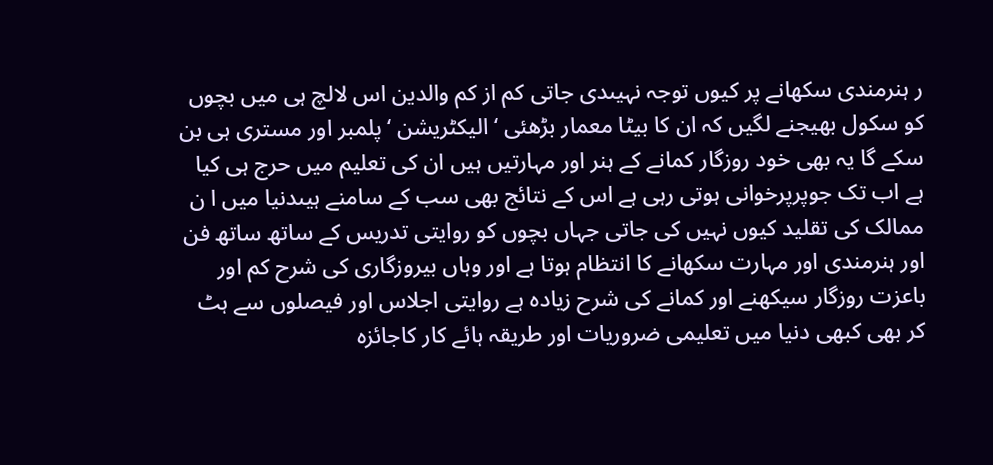ر ہنرمندی سکھانے پر کیوں توجہ نہیںدی جاتی کم از کم والدین اس لالچ ہی میں بچوں کو سکول بھیجنے لگیں کہ ان کا بیٹا معمار بڑھئی ‘ الیکٹریشن ‘ پلمبر اور مستری ہی بن سکے گا یہ بھی خود روزگار کمانے کے ہنر اور مہارتیں ہیں ان کی تعلیم میں حرج ہی کیا ہے اب تک جوپرپرخوانی ہوتی رہی ہے اس کے نتائج بھی سب کے سامنے ہیںدنیا میں ا ن ممالک کی تقلید کیوں نہیں کی جاتی جہاں بچوں کو روایتی تدریس کے ساتھ ساتھ فن اور ہنرمندی اور مہارت سکھانے کا انتظام ہوتا ہے اور وہاں بیروزگاری کی شرح کم اور باعزت روزگار سیکھنے اور کمانے کی شرح زیادہ ہے روایتی اجلاس اور فیصلوں سے ہٹ کر بھی کبھی دنیا میں تعلیمی ضروریات اور طریقہ ہائے کار کاجائزہ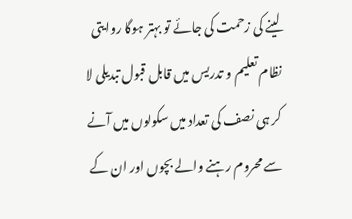لینے کی زحمت کی جائے تو بہتر ہوگا روایتی نظام تعلیم و تدریس میں قابل قبول تبدیلی لا کر ہی نصف کی تعداد میں سکولوں میں آنے سے محروم رہنے والے بچوں اور ان کے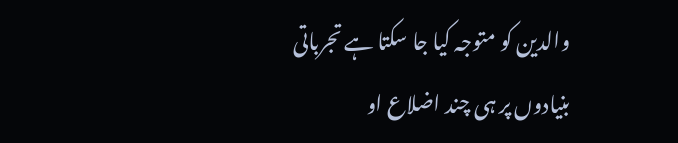والدین کو متوجہ کیا جا سکتا ہے تجرباتی بنیادوں پر ہی چند اضلاع او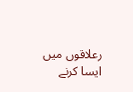رعلاقوں میں ایسا کرنے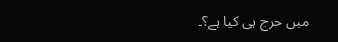میں حرج ہی کیا ہے؟۔